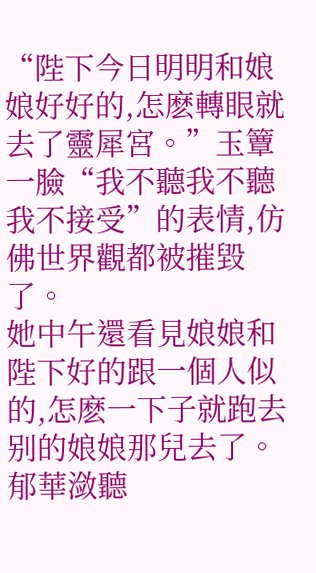“陛下今日明明和娘娘好好的,怎麽轉眼就去了靈犀宮。”玉簟一臉“我不聽我不聽我不接受”的表情,仿佛世界觀都被摧毀了。
她中午還看見娘娘和陛下好的跟一個人似的,怎麽一下子就跑去别的娘娘那兒去了。
郁華潋聽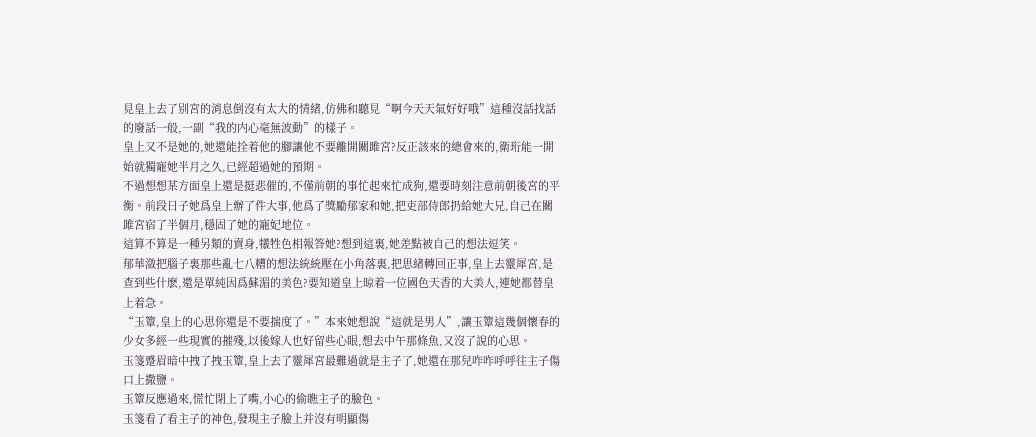見皇上去了别宮的消息倒沒有太大的情緒,仿佛和聽見“啊今天天氣好好哦”這種沒話找話的廢話一般,一副“我的内心毫無波動”的樣子。
皇上又不是她的,她還能拴着他的腳讓他不要離開關雎宮?反正該來的總會來的,衛珩能一開始就獨寵她半月之久,已經超過她的預期。
不過想想某方面皇上還是挺悲催的,不僅前朝的事忙起來忙成狗,還要時刻注意前朝後宮的平衡。前段日子她爲皇上辦了件大事,他爲了獎勵郁家和她,把吏部侍郎扔給她大兄,自己在關雎宮宿了半個月,穩固了她的寵妃地位。
這算不算是一種另類的賣身,犧牲色相報答她?想到這裏,她差點被自己的想法逗笑。
郁華潋把腦子裏那些亂七八糟的想法統統壓在小角落裏,把思緒轉回正事,皇上去靈犀宮,是查到些什麽,還是單純因爲蘇湄的美色?要知道皇上晾着一位國色天香的大美人,連她都替皇上着急。
“玉簟,皇上的心思你還是不要揣度了。”本來她想說“這就是男人”,讓玉簟這幾個懷春的少女多經一些現實的摧殘,以後嫁人也好留些心眼,想去中午那條魚,又沒了說的心思。
玉箋蹙眉暗中拽了拽玉簟,皇上去了靈犀宮最難過就是主子了,她還在那兒咋咋呼呼往主子傷口上撒鹽。
玉簟反應過來,慌忙閉上了嘴,小心的偷瞧主子的臉色。
玉箋看了看主子的神色,發現主子臉上并沒有明顯傷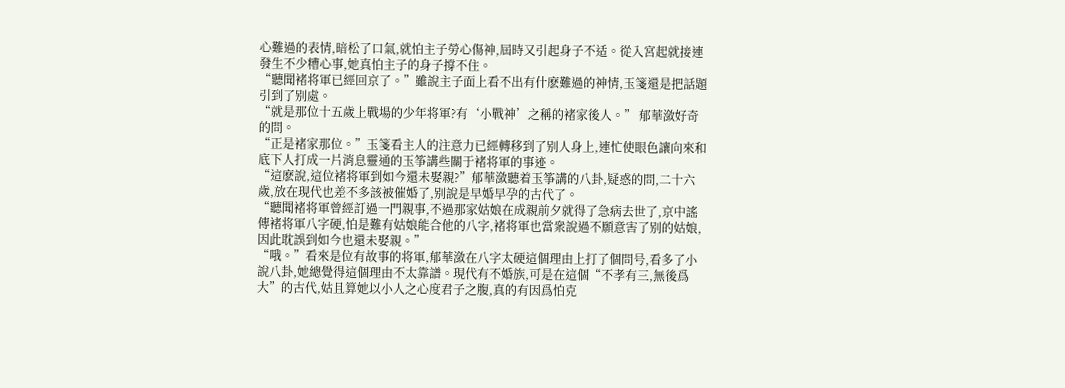心難過的表情,暗松了口氣,就怕主子勞心傷神,屆時又引起身子不适。從入宮起就接連發生不少糟心事,她真怕主子的身子撐不住。
“聽聞褚将軍已經回京了。”雖說主子面上看不出有什麽難過的神情,玉箋還是把話題引到了别處。
“就是那位十五歲上戰場的少年将軍?有‘小戰神’之稱的褚家後人。” 郁華潋好奇的問。
“正是褚家那位。”玉箋看主人的注意力已經轉移到了别人身上,連忙使眼色讓向來和底下人打成一片消息靈通的玉筝講些關于褚将軍的事迹。
“這麽說,這位褚将軍到如今還未娶親?”郁華潋聽着玉筝講的八卦,疑惑的問,二十六歲,放在現代也差不多該被催婚了,别說是早婚早孕的古代了。
“聽聞褚将軍曾經訂過一門親事,不過那家姑娘在成親前夕就得了急病去世了,京中謠傳褚将軍八字硬,怕是難有姑娘能合他的八字,褚将軍也當衆說過不願意害了别的姑娘,因此耽誤到如今也還未娶親。”
“哦。”看來是位有故事的将軍,郁華潋在八字太硬這個理由上打了個問号,看多了小說八卦,她總覺得這個理由不太靠譜。現代有不婚族,可是在這個“不孝有三,無後爲大”的古代,姑且算她以小人之心度君子之腹,真的有因爲怕克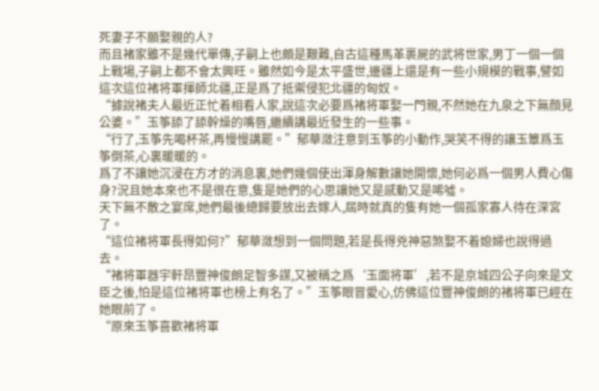死妻子不願娶親的人?
而且褚家雖不是幾代單傳,子嗣上也頗是艱難,自古這種馬革裹屍的武将世家,男丁一個一個上戰場,子嗣上都不會太興旺。雖然如今是太平盛世,邊疆上還是有一些小規模的戰事,譬如這次這位褚将軍揮師北疆,正是爲了抵禦侵犯北疆的匈奴。
“據說褚夫人最近正忙着相看人家,說這次必要爲褚将軍娶一門親,不然她在九泉之下無顔見公婆。”玉筝舔了舔幹燥的嘴唇,繼續講最近發生的一些事。
“行了,玉筝先喝杯茶,再慢慢講罷。”郁華潋注意到玉筝的小動作,哭笑不得的讓玉簟爲玉筝倒茶,心裏暖暖的。
爲了不讓她沉浸在方才的消息裏,她們幾個使出渾身解數讓她開懷,她何必爲一個男人費心傷身?況且她本來也不是很在意,隻是她們的心思讓她又是感動又是唏噓。
天下無不散之宴席,她們最後總歸要放出去嫁人,屆時就真的隻有她一個孤家寡人待在深宮了。
“這位褚将軍長得如何?”郁華潋想到一個問題,若是長得兇神惡煞娶不着媳婦也說得過去。
“褚将軍器宇軒昂豐神俊朗足智多謀,又被稱之爲‘玉面将軍’,若不是京城四公子向來是文臣之後,怕是這位褚将軍也榜上有名了。”玉筝眼冒愛心,仿佛這位豐神俊朗的褚将軍已經在她眼前了。
“原來玉筝喜歡褚将軍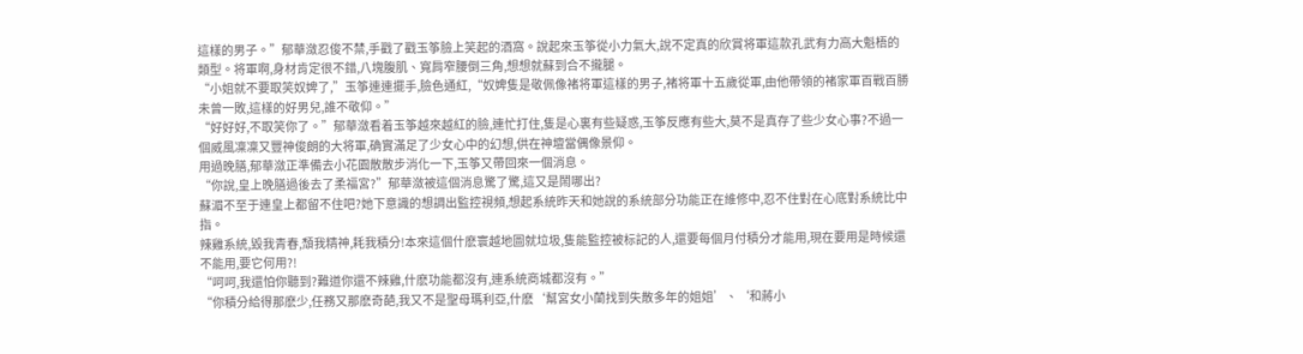這樣的男子。”郁華潋忍俊不禁,手戳了戳玉筝臉上笑起的酒窩。說起來玉筝從小力氣大,說不定真的欣賞将軍這款孔武有力高大魁梧的類型。将軍啊,身材肯定很不錯,八塊腹肌、寬肩窄腰倒三角,想想就蘇到合不攏腿。
“小姐就不要取笑奴婢了,”玉筝連連擺手,臉色通紅,“奴婢隻是敬佩像褚将軍這樣的男子,褚将軍十五歲從軍,由他帶領的褚家軍百戰百勝未曾一敗,這樣的好男兒,誰不敬仰。”
“好好好,不取笑你了。”郁華潋看着玉筝越來越紅的臉,連忙打住,隻是心裏有些疑惑,玉筝反應有些大,莫不是真存了些少女心事?不過一個威風凜凜又豐神俊朗的大将軍,确實滿足了少女心中的幻想,供在神壇當偶像景仰。
用過晚膳,郁華潋正準備去小花園散散步消化一下,玉筝又帶回來一個消息。
“你說,皇上晚膳過後去了柔福宮?”郁華潋被這個消息驚了驚,這又是鬧哪出?
蘇湄不至于連皇上都留不住吧?她下意識的想調出監控視頻,想起系統昨天和她說的系統部分功能正在維修中,忍不住對在心底對系統比中指。
辣雞系統,毀我青春,頹我精神,耗我積分!本來這個什麽寰越地圖就垃圾,隻能監控被标記的人,還要每個月付積分才能用,現在要用是時候還不能用,要它何用?!
“呵呵,我還怕你聽到?難道你還不辣雞,什麽功能都沒有,連系統商城都沒有。”
“你積分給得那麽少,任務又那麽奇葩,我又不是聖母瑪利亞,什麽‘幫宮女小蘭找到失散多年的姐姐’、‘和蔣小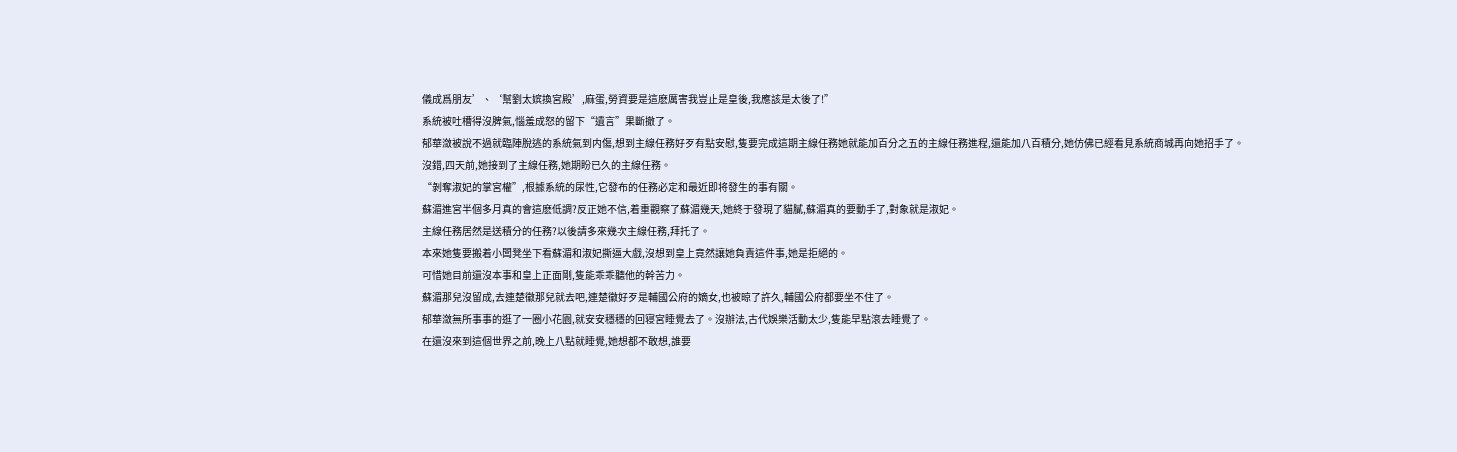儀成爲朋友’、‘幫劉太嫔換宮殿’,麻蛋,勞資要是這麽厲害我豈止是皇後,我應該是太後了!”
系統被吐槽得沒脾氣,惱羞成怒的留下“遺言”果斷撤了。
郁華潋被說不過就臨陣脫逃的系統氣到内傷,想到主線任務好歹有點安慰,隻要完成這期主線任務她就能加百分之五的主線任務進程,還能加八百積分,她仿佛已經看見系統商城再向她招手了。
沒錯,四天前,她接到了主線任務,她期盼已久的主線任務。
“剝奪淑妃的掌宮權”,根據系統的尿性,它發布的任務必定和最近即将發生的事有關。
蘇湄進宮半個多月真的會這麽低調?反正她不信,着重觀察了蘇湄幾天,她終于發現了貓膩,蘇湄真的要動手了,對象就是淑妃。
主線任務居然是送積分的任務?以後請多來幾次主線任務,拜托了。
本來她隻要搬着小闆凳坐下看蘇湄和淑妃撕逼大戲,沒想到皇上竟然讓她負責這件事,她是拒絕的。
可惜她目前還沒本事和皇上正面剛,隻能乖乖聽他的幹苦力。
蘇湄那兒沒留成,去連楚徽那兒就去吧,連楚徽好歹是輔國公府的嫡女,也被晾了許久,輔國公府都要坐不住了。
郁華潋無所事事的逛了一圈小花園,就安安穩穩的回寝宮睡覺去了。沒辦法,古代娛樂活動太少,隻能早點滾去睡覺了。
在還沒來到這個世界之前,晚上八點就睡覺,她想都不敢想,誰要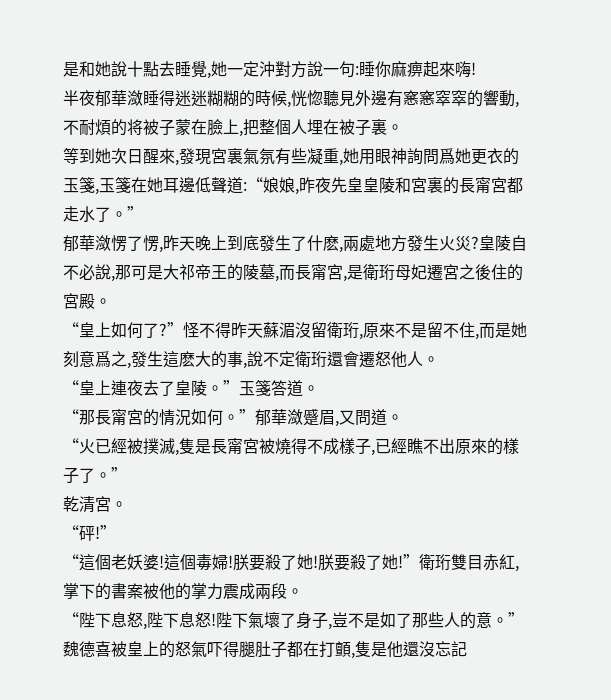是和她說十點去睡覺,她一定沖對方說一句:睡你麻痹起來嗨!
半夜郁華潋睡得迷迷糊糊的時候,恍惚聽見外邊有窸窸窣窣的響動,不耐煩的将被子蒙在臉上,把整個人埋在被子裏。
等到她次日醒來,發現宮裏氣氛有些凝重,她用眼神詢問爲她更衣的玉箋,玉箋在她耳邊低聲道:“娘娘,昨夜先皇皇陵和宮裏的長甯宮都走水了。”
郁華潋愣了愣,昨天晚上到底發生了什麽,兩處地方發生火災?皇陵自不必說,那可是大祁帝王的陵墓,而長甯宮,是衛珩母妃遷宮之後住的宮殿。
“皇上如何了?”怪不得昨天蘇湄沒留衛珩,原來不是留不住,而是她刻意爲之,發生這麽大的事,說不定衛珩還會遷怒他人。
“皇上連夜去了皇陵。”玉箋答道。
“那長甯宮的情況如何。”郁華潋蹙眉,又問道。
“火已經被撲滅,隻是長甯宮被燒得不成樣子,已經瞧不出原來的樣子了。”
乾清宮。
“砰!”
“這個老妖婆!這個毒婦!朕要殺了她!朕要殺了她!”衛珩雙目赤紅,掌下的書案被他的掌力震成兩段。
“陛下息怒,陛下息怒!陛下氣壞了身子,豈不是如了那些人的意。”魏德喜被皇上的怒氣吓得腿肚子都在打顫,隻是他還沒忘記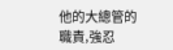他的大總管的職責,強忍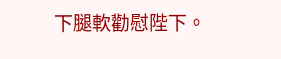下腿軟勸慰陛下。